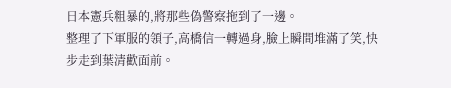日本憲兵粗暴的,將那些偽警察拖到了一邊。
整理了下軍服的領子,高橋信一轉過身,臉上瞬間堆滿了笑,快步走到葉清歡面前。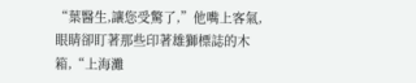“葉醫生,讓您受驚了,”他嘴上客氣,眼睛卻盯著那些印著雄獅標誌的木箱,“上海灘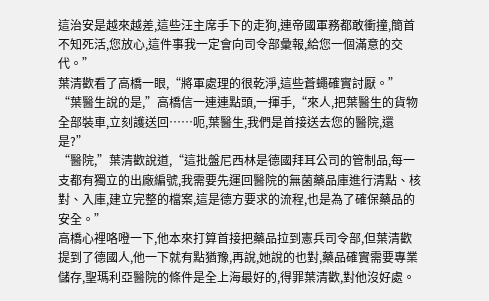這治安是越來越差,這些汪主席手下的走狗,連帝國軍務都敢衝撞,簡首不知死活,您放心,這件事我一定會向司令部彙報,給您一個滿意的交代。”
葉清歡看了高橋一眼,“將軍處理的很乾淨,這些蒼蠅確實討厭。”
“葉醫生說的是,”高橋信一連連點頭,一揮手,“來人,把葉醫生的貨物全部裝車,立刻護送回……呃,葉醫生,我們是首接送去您的醫院,還是?”
“醫院,”葉清歡說道,“這批盤尼西林是德國拜耳公司的管制品,每一支都有獨立的出廠編號,我需要先運回醫院的無菌藥品庫進行清點、核對、入庫,建立完整的檔案,這是德方要求的流程,也是為了確保藥品的安全。”
高橋心裡咯噔一下,他本來打算首接把藥品拉到憲兵司令部,但葉清歡提到了德國人,他一下就有點猶豫,再說,她說的也對,藥品確實需要專業儲存,聖瑪利亞醫院的條件是全上海最好的,得罪葉清歡,對他沒好處。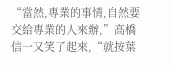“當然,專業的事情,自然要交給專業的人來辦,”高橋信一又笑了起來,“就按葉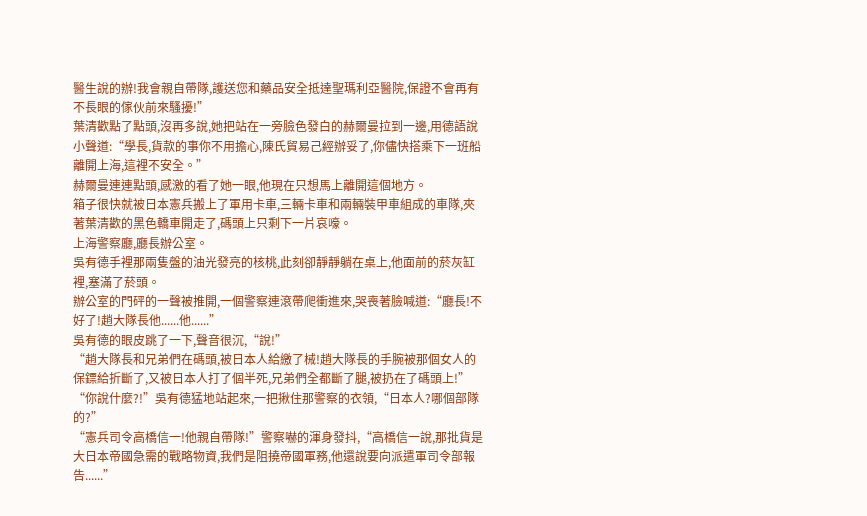醫生說的辦!我會親自帶隊,護送您和藥品安全抵達聖瑪利亞醫院,保證不會再有不長眼的傢伙前來騷擾!”
葉清歡點了點頭,沒再多說,她把站在一旁臉色發白的赫爾曼拉到一邊,用德語說小聲道:“學長,貨款的事你不用擔心,陳氏貿易己經辦妥了,你儘快搭乘下一班船離開上海,這裡不安全。”
赫爾曼連連點頭,感激的看了她一眼,他現在只想馬上離開這個地方。
箱子很快就被日本憲兵搬上了軍用卡車,三輛卡車和兩輛裝甲車組成的車隊,夾著葉清歡的黑色轎車開走了,碼頭上只剩下一片哀嚎。
上海警察廳,廳長辦公室。
吳有德手裡那兩隻盤的油光發亮的核桃,此刻卻靜靜躺在桌上,他面前的菸灰缸裡,塞滿了菸頭。
辦公室的門砰的一聲被推開,一個警察連滾帶爬衝進來,哭喪著臉喊道:“廳長!不好了!趙大隊長他......他......”
吳有德的眼皮跳了一下,聲音很沉,“說!”
“趙大隊長和兄弟們在碼頭,被日本人給繳了械!趙大隊長的手腕被那個女人的保鏢給折斷了,又被日本人打了個半死,兄弟們全都斷了腿,被扔在了碼頭上!”
“你說什麼?!”吳有德猛地站起來,一把揪住那警察的衣領,“日本人?哪個部隊的?”
“憲兵司令高橋信一!他親自帶隊!”警察嚇的渾身發抖,“高橋信一說,那批貨是大日本帝國急需的戰略物資,我們是阻撓帝國軍務,他還說要向派遣軍司令部報告......”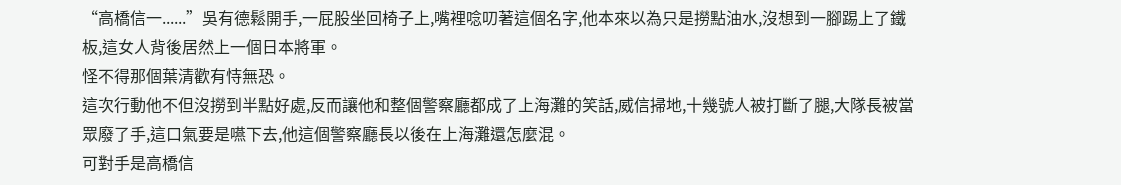“高橋信一......”吳有德鬆開手,一屁股坐回椅子上,嘴裡唸叨著這個名字,他本來以為只是撈點油水,沒想到一腳踢上了鐵板,這女人背後居然上一個日本將軍。
怪不得那個葉清歡有恃無恐。
這次行動他不但沒撈到半點好處,反而讓他和整個警察廳都成了上海灘的笑話,威信掃地,十幾號人被打斷了腿,大隊長被當眾廢了手,這口氣要是嚥下去,他這個警察廳長以後在上海灘還怎麼混。
可對手是高橋信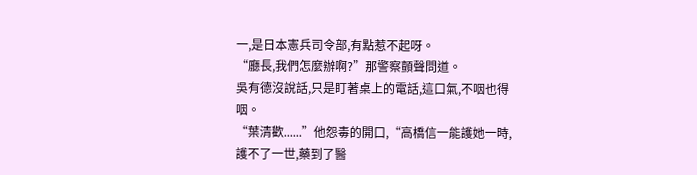一,是日本憲兵司令部,有點惹不起呀。
“廳長,我們怎麼辦啊?”那警察顫聲問道。
吳有德沒說話,只是盯著桌上的電話,這口氣,不咽也得咽。
“葉清歡......”他怨毒的開口,“高橋信一能護她一時,護不了一世,藥到了醫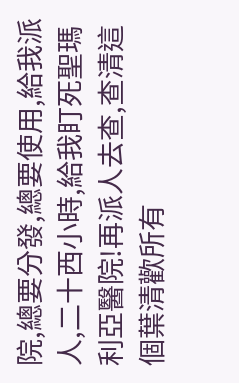院,總要分發,總要使用,給我派人,二十西小時,給我盯死聖瑪利亞醫院!再派人去查,查清這個葉清歡所有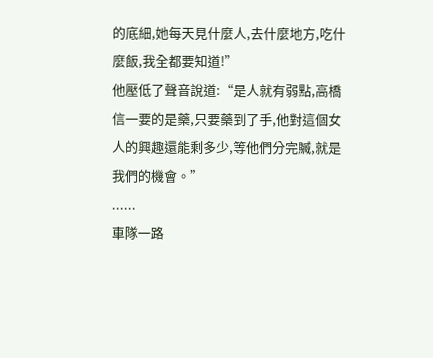的底細,她每天見什麼人,去什麼地方,吃什麼飯,我全都要知道!”
他壓低了聲音說道:“是人就有弱點,高橋信一要的是藥,只要藥到了手,他對這個女人的興趣還能剩多少,等他們分完贓,就是我們的機會。”
......
車隊一路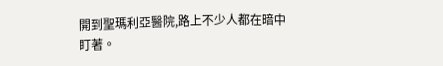開到聖瑪利亞醫院,路上不少人都在暗中盯著。